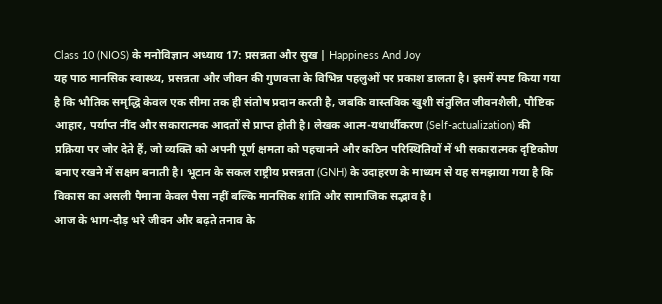Class 10 (NIOS) के मनोविज्ञान अध्याय 17: प्रसन्नता और सुख | Happiness And Joy
यह पाठ मानसिक स्वास्थ्य, प्रसन्नता और जीवन की गुणवत्ता के विभिन्न पहलुओं पर प्रकाश डालता है। इसमें स्पष्ट किया गया है कि भौतिक समृद्धि केवल एक सीमा तक ही संतोष प्रदान करती है, जबकि वास्तविक खुशी संतुलित जीवनशैली, पौष्टिक आहार, पर्याप्त नींद और सकारात्मक आदतों से प्राप्त होती है। लेखक आत्म-यथार्थीकरण (Self-actualization) की प्रक्रिया पर जोर देते हैं, जो व्यक्ति को अपनी पूर्ण क्षमता को पहचानने और कठिन परिस्थितियों में भी सकारात्मक दृष्टिकोण बनाए रखने में सक्षम बनाती है। भूटान के सकल राष्ट्रीय प्रसन्नता (GNH) के उदाहरण के माध्यम से यह समझाया गया है कि विकास का असली पैमाना केवल पैसा नहीं बल्कि मानसिक शांति और सामाजिक सद्भाव है।
आज के भाग-दौड़ भरे जीवन और बढ़ते तनाव के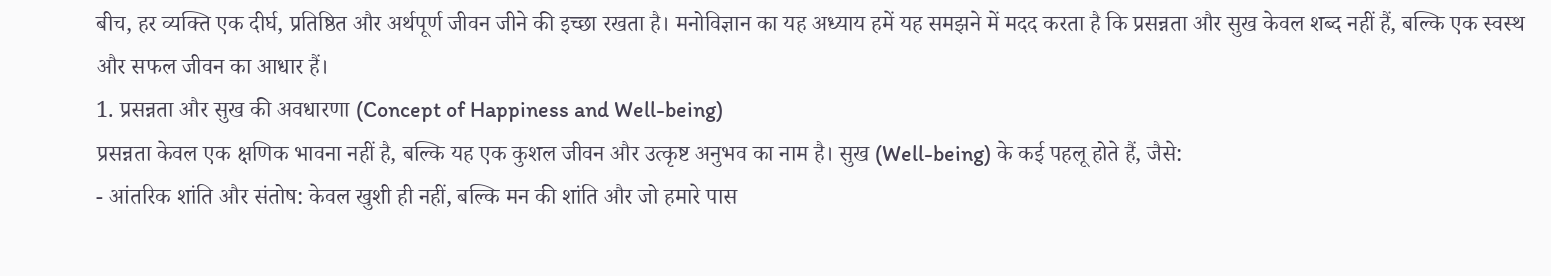बीच, हर व्यक्ति एक दीर्घ, प्रतिष्ठित और अर्थपूर्ण जीवन जीने की इच्छा रखता है। मनोविज्ञान का यह अध्याय हमें यह समझने में मदद करता है कि प्रसन्नता और सुख केवल शब्द नहीं हैं, बल्कि एक स्वस्थ और सफल जीवन का आधार हैं।
1. प्रसन्नता और सुख की अवधारणा (Concept of Happiness and Well-being)
प्रसन्नता केवल एक क्षणिक भावना नहीं है, बल्कि यह एक कुशल जीवन और उत्कृष्ट अनुभव का नाम है। सुख (Well-being) के कई पहलू होते हैं, जैसे:
- आंतरिक शांति और संतोष: केवल खुशी ही नहीं, बल्कि मन की शांति और जो हमारे पास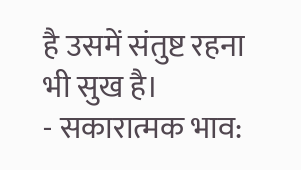है उसमें संतुष्ट रहना भी सुख है।
- सकारात्मक भाव: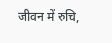जीवन में रुचि,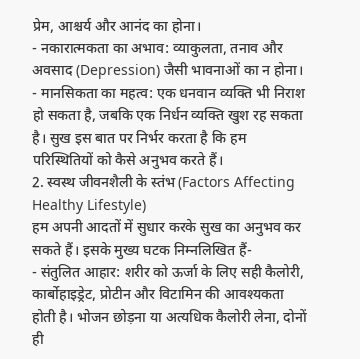प्रेम, आश्चर्य और आनंद का होना।
- नकारात्मकता का अभाव: व्याकुलता, तनाव और अवसाद (Depression) जैसी भावनाओं का न होना।
- मानसिकता का महत्व: एक धनवान व्यक्ति भी निराश हो सकता है, जबकि एक निर्धन व्यक्ति खुश रह सकता है। सुख इस बात पर निर्भर करता है कि हम परिस्थितियों को कैसे अनुभव करते हैं।
2. स्वस्थ जीवनशैली के स्तंभ (Factors Affecting Healthy Lifestyle)
हम अपनी आदतों में सुधार करके सुख का अनुभव कर सकते हैं। इसके मुख्य घटक निम्नलिखित हैं-
- संतुलित आहार: शरीर को ऊर्जा के लिए सही कैलोरी, कार्बोहाइड्रेट, प्रोटीन और विटामिन की आवश्यकता होती है। भोजन छोड़ना या अत्यधिक कैलोरी लेना, दोनों ही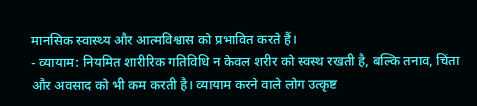मानसिक स्वास्थ्य और आत्मविश्वास को प्रभावित करते हैं।
- व्यायाम: नियमित शारीरिक गतिविधि न केवल शरीर को स्वस्थ रखती है, बल्कि तनाव, चिंता और अवसाद को भी कम करती है। व्यायाम करने वाले लोग उत्कृष्ट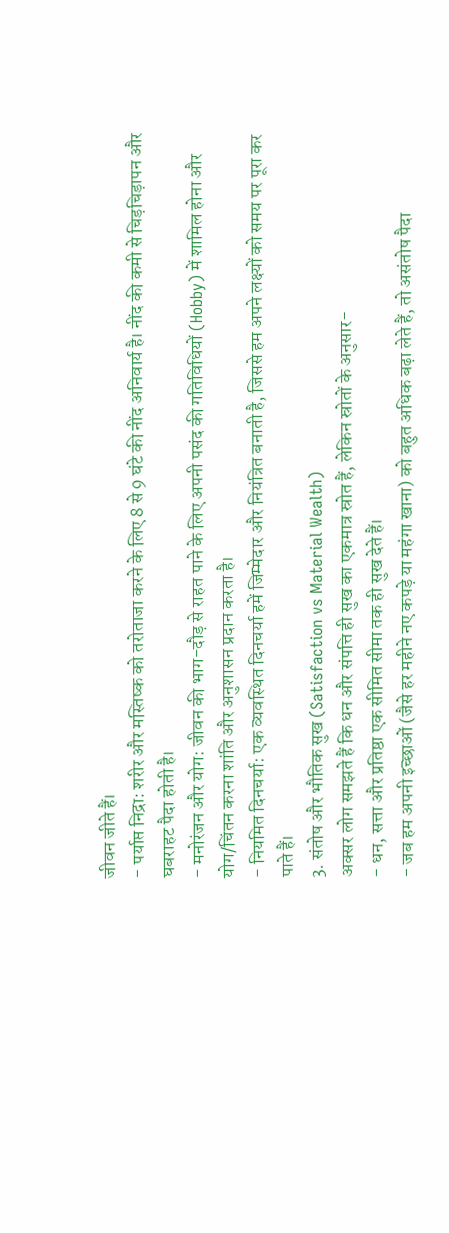जीवन जीते हैं।
- पर्याप्त निद्रा: शरीर और मस्तिष्क को तरोताजा करने के लिए 8 से 9 घंटे की नींद अनिवार्य है। नींद की कमी से चिड़चिड़ापन और घबराहट पैदा होती है।
- मनोरंजन और योग: जीवन की भाग-दौड़ से राहत पाने के लिए अपनी पसंद की गतिविधियों (Hobby) में शामिल होना और योग/चिंतन करना शांति और अनुशासन प्रदान करता है।
- नियमित दिनचर्या: एक व्यवस्थित दिनचर्या हमें जिम्मेदार और नियंत्रित बनाती है, जिससे हम अपने लक्ष्यों को समय पर पूरा कर पाते हैं।
3. संतोष और भौतिक सुख (Satisfaction vs Material Wealth)
अक्सर लोग समझते हैं कि धन और संपत्ति ही सुख का एकमात्र स्रोत हैं, लेकिन स्रोतों के अनुसार-
- धन, सत्ता और प्रतिष्ठा एक सीमित सीमा तक ही सुख देते हैं।
- जब हम अपनी इच्छाओं (जैसे हर महीने नए कपड़े या महंगा खाना) को बहुत अधिक बढ़ा लेते हैं, तो असंतोष पैदा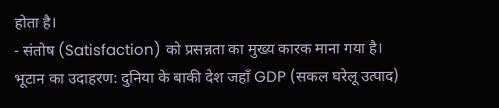होता है।
- संतोष (Satisfaction) को प्रसन्नता का मुख्य कारक माना गया है।
भूटान का उदाहरण: दुनिया के बाकी देश जहाँ GDP (सकल घरेलू उत्पाद)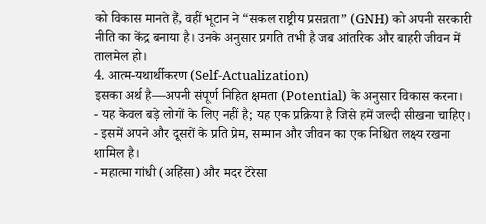को विकास मानते हैं, वहीं भूटान ने “सकल राष्ट्रीय प्रसन्नता” (GNH) को अपनी सरकारी नीति का केंद्र बनाया है। उनके अनुसार प्रगति तभी है जब आंतरिक और बाहरी जीवन में तालमेल हो।
4. आत्म-यथार्थीकरण (Self-Actualization)
इसका अर्थ है—अपनी संपूर्ण निहित क्षमता (Potential) के अनुसार विकास करना।
- यह केवल बड़े लोगों के लिए नहीं है; यह एक प्रक्रिया है जिसे हमें जल्दी सीखना चाहिए।
- इसमें अपने और दूसरों के प्रति प्रेम, सम्मान और जीवन का एक निश्चित लक्ष्य रखना शामिल है।
- महात्मा गांधी (अहिंसा) और मदर टेरेसा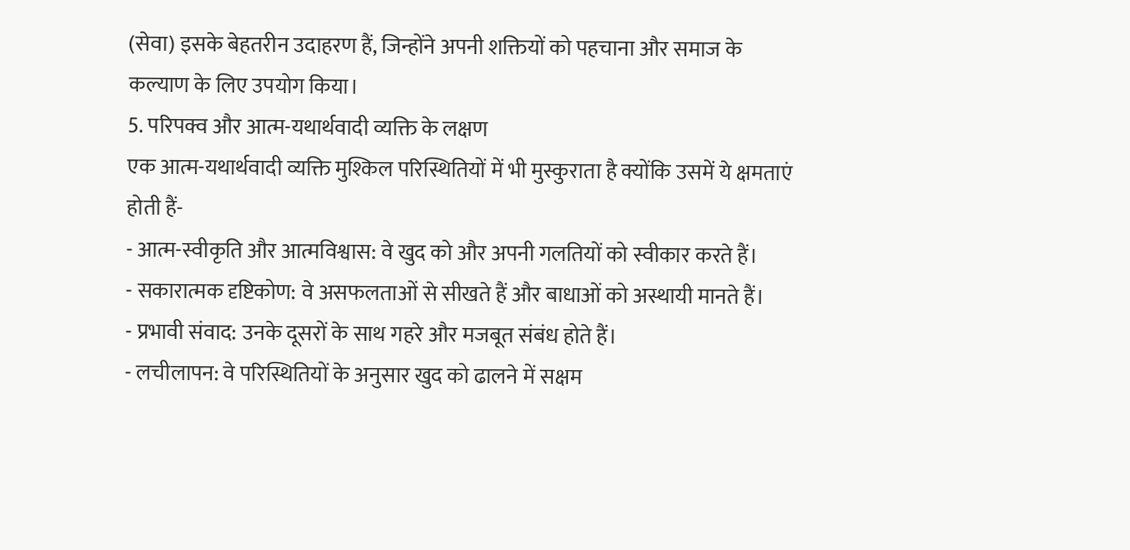(सेवा) इसके बेहतरीन उदाहरण हैं, जिन्होंने अपनी शक्तियों को पहचाना और समाज के कल्याण के लिए उपयोग किया।
5. परिपक्व और आत्म-यथार्थवादी व्यक्ति के लक्षण
एक आत्म-यथार्थवादी व्यक्ति मुश्किल परिस्थितियों में भी मुस्कुराता है क्योंकि उसमें ये क्षमताएं होती हैं-
- आत्म-स्वीकृति और आत्मविश्वास: वे खुद को और अपनी गलतियों को स्वीकार करते हैं।
- सकारात्मक दृष्टिकोण: वे असफलताओं से सीखते हैं और बाधाओं को अस्थायी मानते हैं।
- प्रभावी संवाद: उनके दूसरों के साथ गहरे और मजबूत संबंध होते हैं।
- लचीलापन: वे परिस्थितियों के अनुसार खुद को ढालने में सक्षम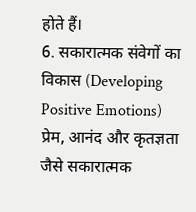होते हैं।
6. सकारात्मक संवेगों का विकास (Developing Positive Emotions)
प्रेम, आनंद और कृतज्ञता जैसे सकारात्मक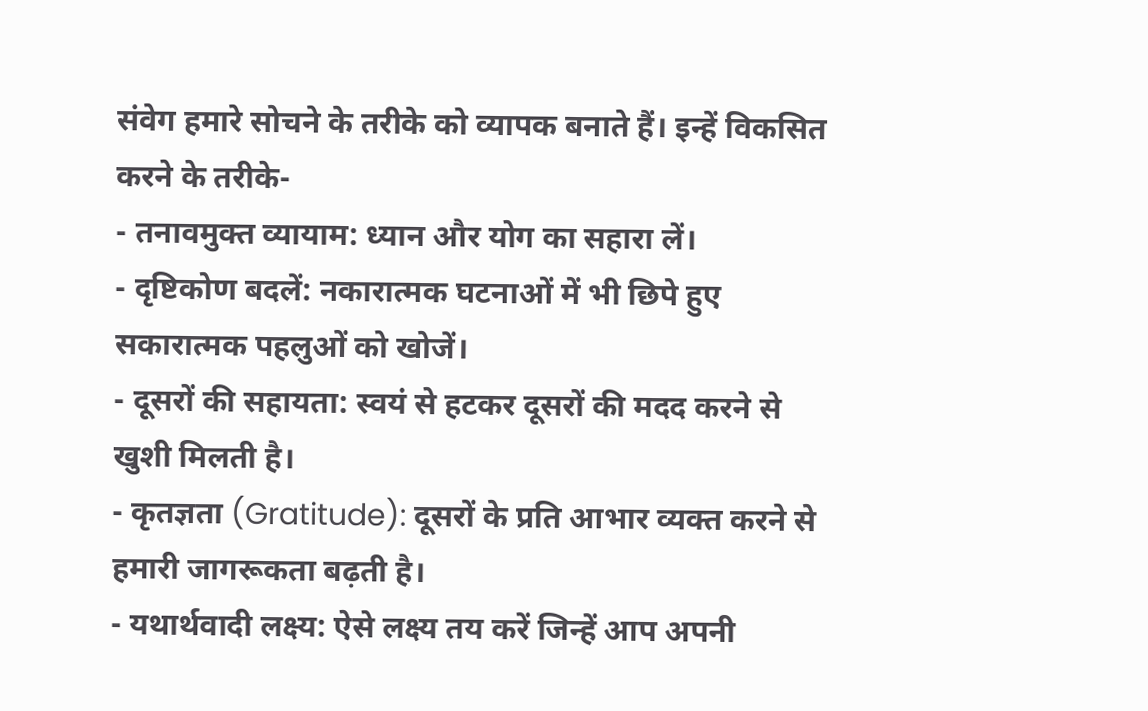संवेग हमारे सोचने के तरीके को व्यापक बनाते हैं। इन्हें विकसित करने के तरीके-
- तनावमुक्त व्यायाम: ध्यान और योग का सहारा लें।
- दृष्टिकोण बदलें: नकारात्मक घटनाओं में भी छिपे हुए सकारात्मक पहलुओं को खोजें।
- दूसरों की सहायता: स्वयं से हटकर दूसरों की मदद करने से खुशी मिलती है।
- कृतज्ञता (Gratitude): दूसरों के प्रति आभार व्यक्त करने से हमारी जागरूकता बढ़ती है।
- यथार्थवादी लक्ष्य: ऐसे लक्ष्य तय करें जिन्हें आप अपनी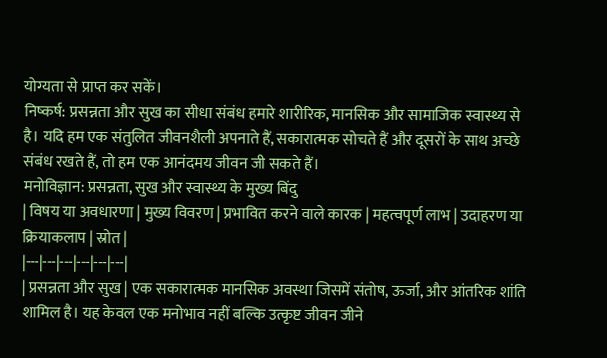योग्यता से प्राप्त कर सकें।
निष्कर्ष: प्रसन्नता और सुख का सीधा संबंध हमारे शारीरिक, मानसिक और सामाजिक स्वास्थ्य से है। यदि हम एक संतुलित जीवनशैली अपनाते हैं, सकारात्मक सोचते हैं और दूसरों के साथ अच्छे संबंध रखते हैं, तो हम एक आनंदमय जीवन जी सकते हैं।
मनोविज्ञान: प्रसन्नता, सुख और स्वास्थ्य के मुख्य बिंदु
| विषय या अवधारणा | मुख्य विवरण | प्रभावित करने वाले कारक | महत्वपूर्ण लाभ | उदाहरण या क्रियाकलाप | स्रोत |
|---|---|---|---|---|---|
| प्रसन्नता और सुख | एक सकारात्मक मानसिक अवस्था जिसमें संतोष, ऊर्जा, और आंतरिक शांति शामिल है। यह केवल एक मनोभाव नहीं बल्कि उत्कृष्ट जीवन जीने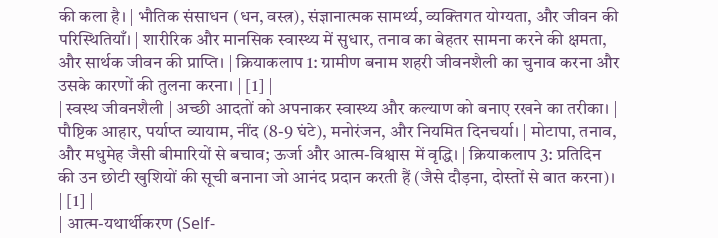की कला है। | भौतिक संसाधन (धन, वस्त्र), संज्ञानात्मक सामर्थ्य, व्यक्तिगत योग्यता, और जीवन की परिस्थितियाँ। | शारीरिक और मानसिक स्वास्थ्य में सुधार, तनाव का बेहतर सामना करने की क्षमता, और सार्थक जीवन की प्राप्ति। | क्रियाकलाप 1: ग्रामीण बनाम शहरी जीवनशैली का चुनाव करना और उसके कारणों की तुलना करना। | [1] |
| स्वस्थ जीवनशैली | अच्छी आदतों को अपनाकर स्वास्थ्य और कल्याण को बनाए रखने का तरीका। | पौष्टिक आहार, पर्याप्त व्यायाम, नींद (8-9 घंटे), मनोरंजन, और नियमित दिनचर्या। | मोटापा, तनाव, और मधुमेह जैसी बीमारियों से बचाव; ऊर्जा और आत्म-विश्वास में वृद्धि। | क्रियाकलाप 3: प्रतिदिन की उन छोटी खुशियों की सूची बनाना जो आनंद प्रदान करती हैं (जैसे दौड़ना, दोस्तों से बात करना)। | [1] |
| आत्म-यथार्थीकरण (Self-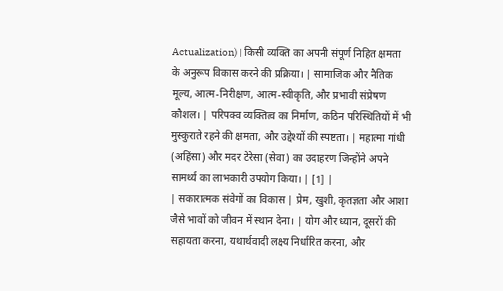Actualization) | किसी व्यक्ति का अपनी संपूर्ण निहित क्षमता के अनुरूप विकास करने की प्रक्रिया। | सामाजिक और नैतिक मूल्य, आत्म-निरीक्षण, आत्म-स्वीकृति, और प्रभावी संप्रेषण कौशल। | परिपक्व व्यक्तित्व का निर्माण, कठिन परिस्थितियों में भी मुस्कुराते रहने की क्षमता, और उद्देश्यों की स्पष्टता। | महात्मा गांधी (अहिंसा) और मदर टेरेसा (सेवा) का उदाहरण जिन्होंने अपने सामर्थ्य का लाभकारी उपयोग किया। | [1] |
| सकारात्मक संवेगों का विकास | प्रेम, खुशी, कृतज्ञता और आशा जैसे भावों को जीवन में स्थान देना। | योग और ध्यान, दूसरों की सहायता करना, यथार्थवादी लक्ष्य निर्धारित करना, और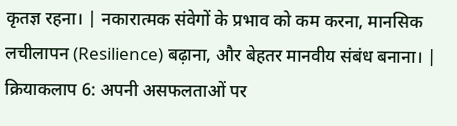कृतज्ञ रहना। | नकारात्मक संवेगों के प्रभाव को कम करना, मानसिक लचीलापन (Resilience) बढ़ाना, और बेहतर मानवीय संबंध बनाना। | क्रियाकलाप 6: अपनी असफलताओं पर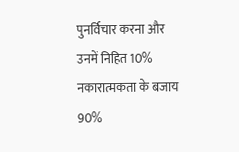पुनर्विचार करना और उनमें निहित 10% नकारात्मकता के बजाय 90%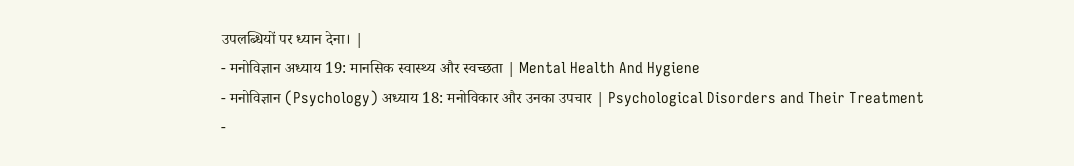उपलब्धियों पर ध्यान देना। |
- मनोविज्ञान अध्याय 19: मानसिक स्वास्थ्य और स्वच्छता | Mental Health And Hygiene
- मनोविज्ञान (Psychology) अध्याय 18: मनोविकार और उनका उपचार | Psychological Disorders and Their Treatment
-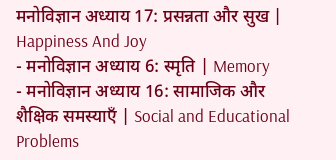मनोविज्ञान अध्याय 17: प्रसन्नता और सुख | Happiness And Joy
- मनोविज्ञान अध्याय 6: स्मृति | Memory
- मनोविज्ञान अध्याय 16: सामाजिक और शैक्षिक समस्याएँ | Social and Educational Problems